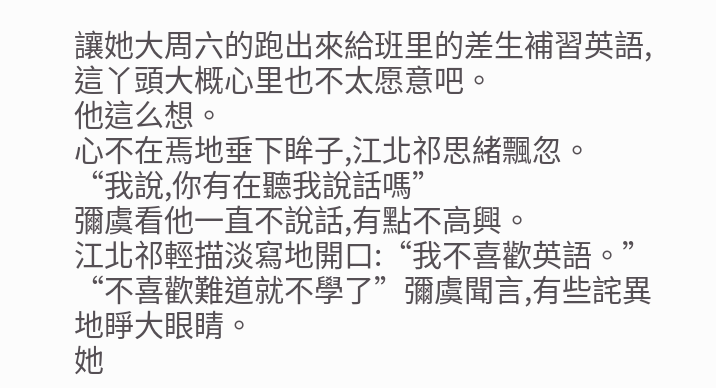讓她大周六的跑出來給班里的差生補習英語,這丫頭大概心里也不太愿意吧。
他這么想。
心不在焉地垂下眸子,江北祁思緒飄忽。
“我說,你有在聽我說話嗎”
彌虞看他一直不說話,有點不高興。
江北祁輕描淡寫地開口:“我不喜歡英語。”
“不喜歡難道就不學了”彌虞聞言,有些詫異地睜大眼睛。
她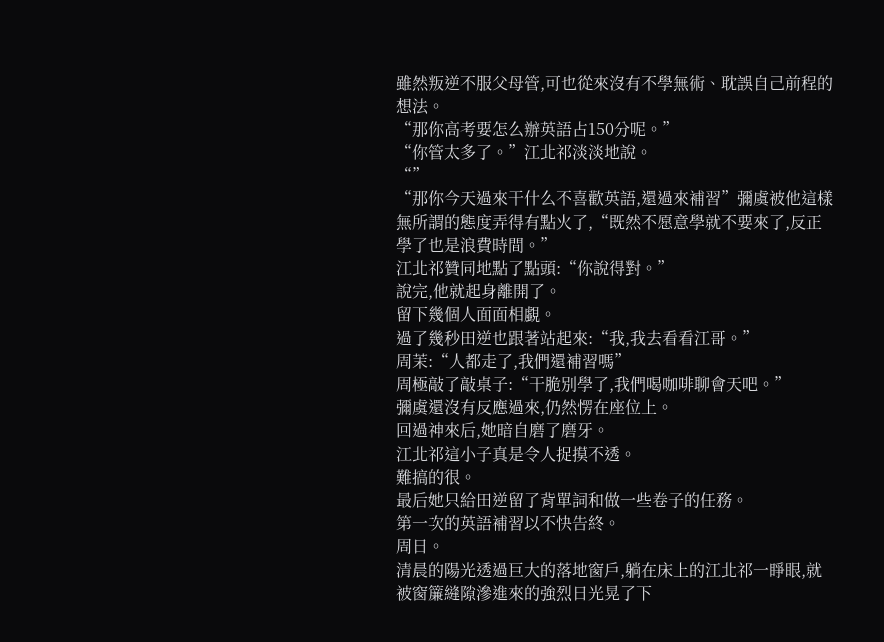雖然叛逆不服父母管,可也從來沒有不學無術、耽誤自己前程的想法。
“那你高考要怎么辦英語占150分呢。”
“你管太多了。”江北祁淡淡地說。
“”
“那你今天過來干什么不喜歡英語,還過來補習”彌虞被他這樣無所謂的態度弄得有點火了,“既然不愿意學就不要來了,反正學了也是浪費時間。”
江北祁贊同地點了點頭:“你說得對。”
說完,他就起身離開了。
留下幾個人面面相覷。
過了幾秒田逆也跟著站起來:“我,我去看看江哥。”
周茉:“人都走了,我們還補習嗎”
周極敲了敲桌子:“干脆別學了,我們喝咖啡聊會天吧。”
彌虞還沒有反應過來,仍然愣在座位上。
回過神來后,她暗自磨了磨牙。
江北祁這小子真是令人捉摸不透。
難搞的很。
最后她只給田逆留了背單詞和做一些卷子的任務。
第一次的英語補習以不快告終。
周日。
清晨的陽光透過巨大的落地窗戶,躺在床上的江北祁一睜眼,就被窗簾縫隙滲進來的強烈日光晃了下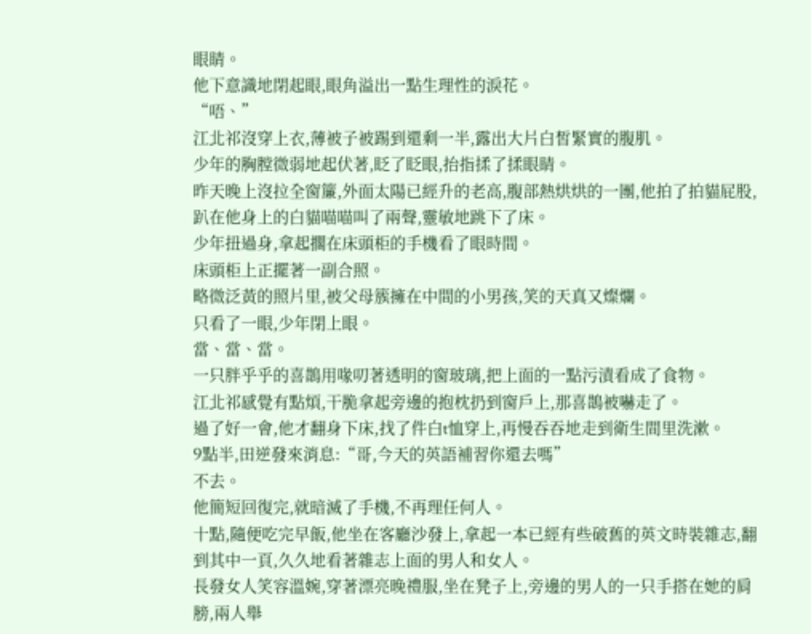眼睛。
他下意識地閉起眼,眼角溢出一點生理性的淚花。
“唔、”
江北祁沒穿上衣,薄被子被踢到還剩一半,露出大片白皙緊實的腹肌。
少年的胸膛微弱地起伏著,眨了眨眼,抬指揉了揉眼睛。
昨天晚上沒拉全窗簾,外面太陽已經升的老高,腹部熱烘烘的一團,他拍了拍貓屁股,趴在他身上的白貓喵喵叫了兩聲,靈敏地跳下了床。
少年扭過身,拿起擱在床頭柜的手機看了眼時間。
床頭柜上正擺著一副合照。
略微泛黃的照片里,被父母簇擁在中間的小男孩,笑的天真又燦爛。
只看了一眼,少年閉上眼。
當、當、當。
一只胖乎乎的喜鵲用喙叨著透明的窗玻璃,把上面的一點污漬看成了食物。
江北祁感覺有點煩,干脆拿起旁邊的抱枕扔到窗戶上,那喜鵲被嚇走了。
過了好一會,他才翻身下床,找了件白t恤穿上,再慢吞吞地走到衛生間里洗漱。
9點半,田逆發來消息:“哥,今天的英語補習你還去嗎”
不去。
他簡短回復完,就暗滅了手機,不再理任何人。
十點,隨便吃完早飯,他坐在客廳沙發上,拿起一本已經有些破舊的英文時裝雜志,翻到其中一頁,久久地看著雜志上面的男人和女人。
長發女人笑容溫婉,穿著漂亮晚禮服,坐在凳子上,旁邊的男人的一只手搭在她的肩膀,兩人舉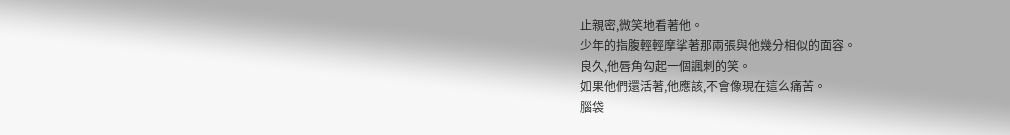止親密,微笑地看著他。
少年的指腹輕輕摩挲著那兩張與他幾分相似的面容。
良久,他唇角勾起一個諷刺的笑。
如果他們還活著,他應該,不會像現在這么痛苦。
腦袋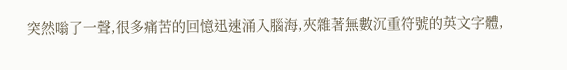突然嗡了一聲,很多痛苦的回憶迅速涌入腦海,夾雜著無數沉重符號的英文字體,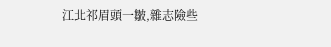江北祁眉頭一皺,雜志險些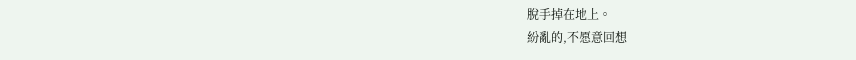脫手掉在地上。
紛亂的,不愿意回想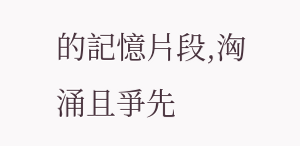的記憶片段,洶涌且爭先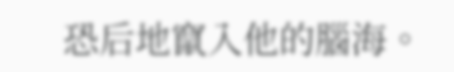恐后地竄入他的腦海。